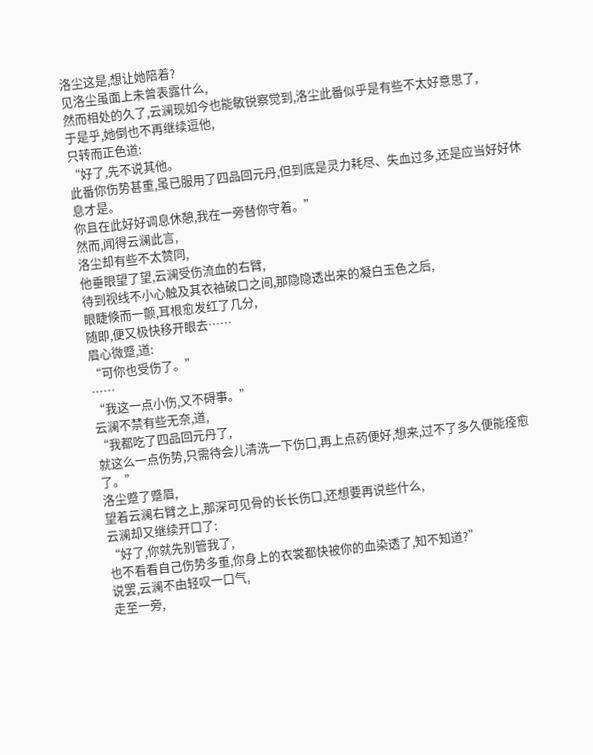洛尘这是,想让她陪着?
见洛尘虽面上未曾表露什么,
然而相处的久了,云澜现如今也能敏锐察觉到,洛尘此番似乎是有些不太好意思了,
于是乎,她倒也不再继续逗他,
只转而正色道:
“好了,先不说其他。
此番你伤势甚重,虽已服用了四品回元丹,但到底是灵力耗尽、失血过多,还是应当好好休息才是。
你且在此好好调息休憩,我在一旁替你守着。”
然而,闻得云澜此言,
洛尘却有些不太赞同,
他垂眼望了望,云澜受伤流血的右臂,
待到视线不小心触及其衣袖破口之间,那隐隐透出来的凝白玉色之后,
眼睫倏而一颤,耳根愈发红了几分,
随即,便又极快移开眼去……
眉心微蹙,道:
“可你也受伤了。”
……
“我这一点小伤,又不碍事。”
云澜不禁有些无奈,道,
“我都吃了四品回元丹了,
就这么一点伤势,只需待会儿清洗一下伤口,再上点药便好,想来,过不了多久便能痊愈了。”
洛尘蹙了蹙眉,
望着云澜右臂之上,那深可见骨的长长伤口,还想要再说些什么,
云澜却又继续开口了:
“好了,你就先别管我了,
也不看看自己伤势多重,你身上的衣裳都快被你的血染透了,知不知道?”
说罢,云澜不由轻叹一口气,
走至一旁,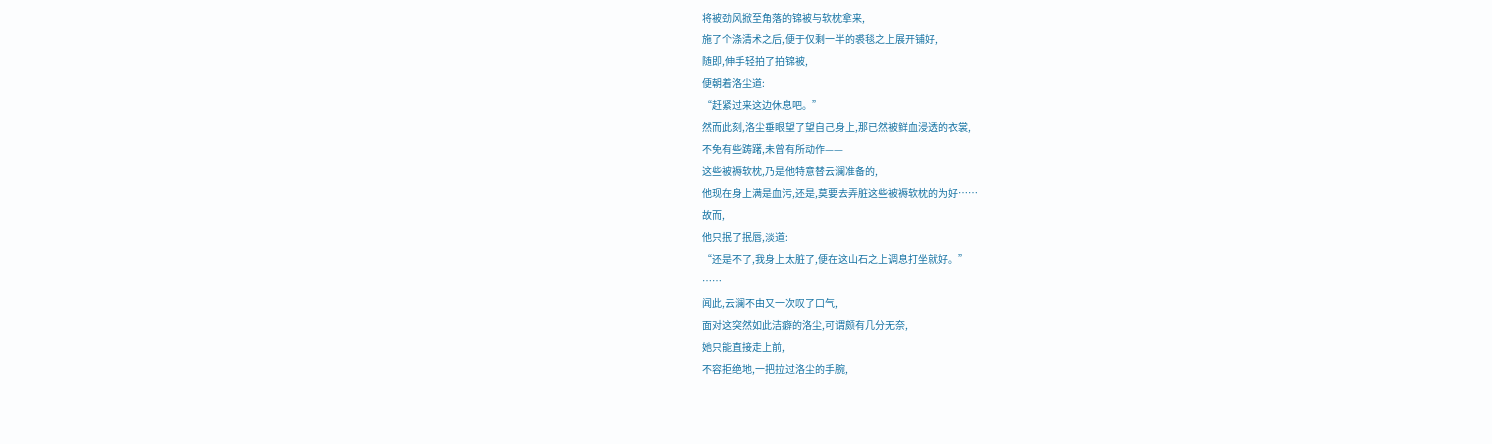将被劲风掀至角落的锦被与软枕拿来,
施了个涤清术之后,便于仅剩一半的裘毯之上展开铺好,
随即,伸手轻拍了拍锦被,
便朝着洛尘道:
“赶紧过来这边休息吧。”
然而此刻,洛尘垂眼望了望自己身上,那已然被鲜血浸透的衣裳,
不免有些踌躇,未曾有所动作——
这些被褥软枕,乃是他特意替云澜准备的,
他现在身上满是血污,还是,莫要去弄脏这些被褥软枕的为好……
故而,
他只抿了抿唇,淡道:
“还是不了,我身上太脏了,便在这山石之上调息打坐就好。”
……
闻此,云澜不由又一次叹了口气,
面对这突然如此洁癖的洛尘,可谓颇有几分无奈,
她只能直接走上前,
不容拒绝地,一把拉过洛尘的手腕,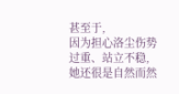甚至于,
因为担心洛尘伤势过重、站立不稳,
她还很是自然而然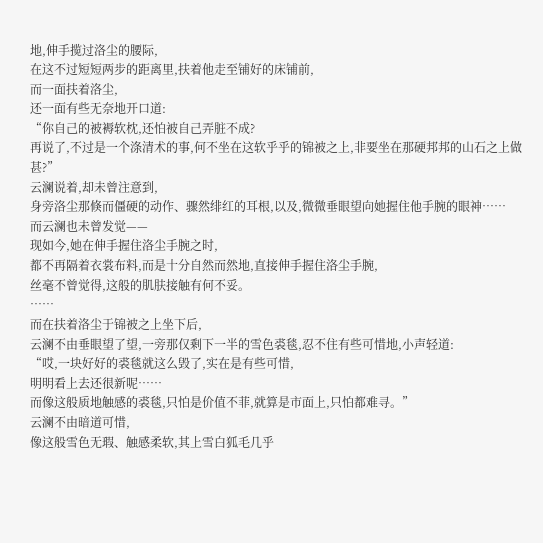地,伸手揽过洛尘的腰际,
在这不过短短两步的距离里,扶着他走至铺好的床铺前,
而一面扶着洛尘,
还一面有些无奈地开口道:
“你自己的被褥软枕,还怕被自己弄脏不成?
再说了,不过是一个涤清术的事,何不坐在这软乎乎的锦被之上,非要坐在那硬邦邦的山石之上做甚?”
云澜说着,却未曾注意到,
身旁洛尘那倏而僵硬的动作、骤然绯红的耳根,以及,微微垂眼望向她握住他手腕的眼神……
而云澜也未曾发觉——
现如今,她在伸手握住洛尘手腕之时,
都不再隔着衣裳布料,而是十分自然而然地,直接伸手握住洛尘手腕,
丝毫不曾觉得,这般的肌肤接触有何不妥。
……
而在扶着洛尘于锦被之上坐下后,
云澜不由垂眼望了望,一旁那仅剩下一半的雪色裘毯,忍不住有些可惜地,小声轻道:
“哎,一块好好的裘毯就这么毁了,实在是有些可惜,
明明看上去还很新呢……
而像这般质地触感的裘毯,只怕是价值不菲,就算是市面上,只怕都难寻。”
云澜不由暗道可惜,
像这般雪色无瑕、触感柔软,其上雪白狐毛几乎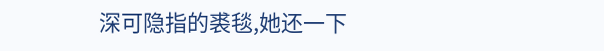深可隐指的裘毯,她还一下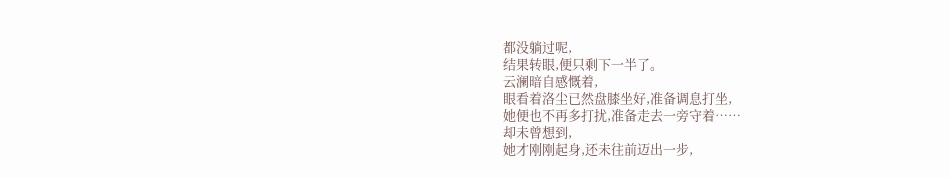都没躺过呢,
结果转眼,便只剩下一半了。
云澜暗自感慨着,
眼看着洛尘已然盘膝坐好,准备调息打坐,
她便也不再多打扰,准备走去一旁守着……
却未曾想到,
她才刚刚起身,还未往前迈出一步,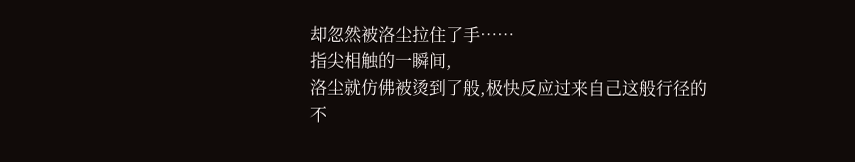却忽然被洛尘拉住了手……
指尖相触的一瞬间,
洛尘就仿佛被烫到了般,极快反应过来自己这般行径的不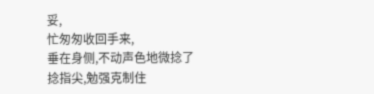妥,
忙匆匆收回手来,
垂在身侧,不动声色地微捻了捻指尖,勉强克制住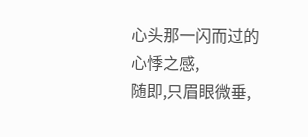心头那一闪而过的心悸之感,
随即,只眉眼微垂,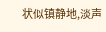状似镇静地,淡声